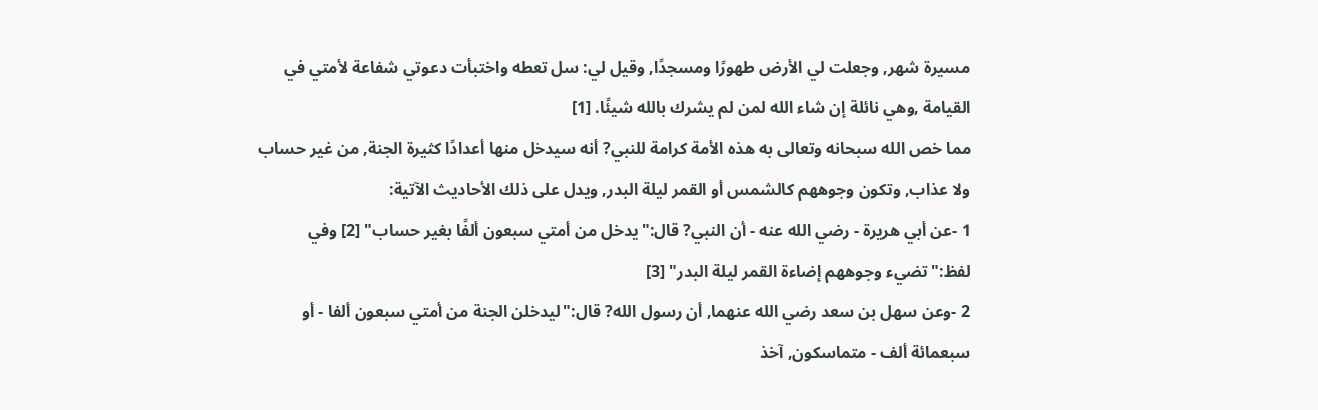مسيرة شهر, وجعلت لي الأرض طهورًا ومسجدًا, وقيل لي: سل تعطه واختبأت دعوتي شفاعة لأمتي في القيامة ,وهي نائلة إن شاء الله لمن لم يشرك بالله شيئًا. [1]
مما خص الله سبحانه وتعالى به هذه الأمة كرامة للنبي? أنه سيدخل منها أعدادًا كثيرة الجنة, من غير حساب ولا عذاب, وتكون وجوههم كالشمس أو القمر ليلة البدر, ويدل على ذلك الأحاديث الآتية:
1 -عن أبي هريرة - رضي الله عنه - أن النبي? قال:"يدخل من أمتي سبعون ألفًا بغير حساب" [2] وفي لفظ:"تضيء وجوههم إضاءة القمر ليلة البدر" [3]
2 -وعن سهل بن سعد رضي الله عنهما, أن رسول الله? قال:"ليدخلن الجنة من أمتي سبعون ألفا - أو سبعمائة ألف - متماسكون, آخذ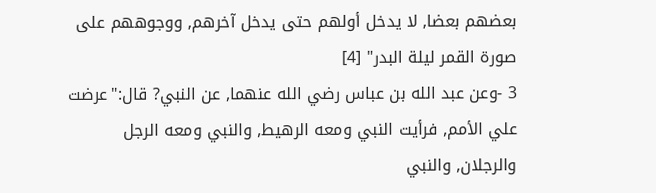بعضهم بعضا, لا يدخل أولهم حتى يدخل آخرهم, ووجوههم على صورة القمر ليلة البدر" [4]
3 -وعن عبد الله بن عباس رضي الله عنهما, عن النبي? قال:"عرضت علي الأمم, فرأيت النبي ومعه الرهيط, والنبي ومعه الرجل والرجلان, والنبي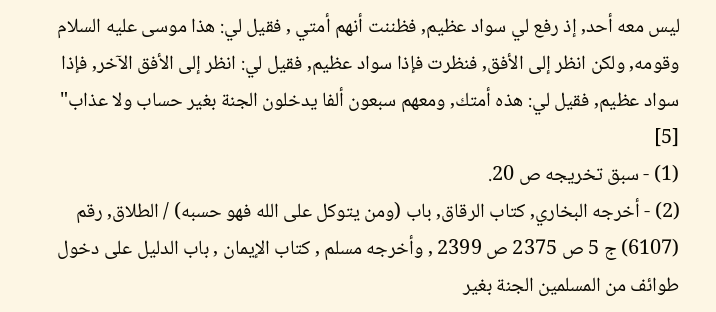ليس معه أحد, إذ رفع لي سواد عظيم, فظننت أنهم أمتي , فقيل لي: هذا موسى عليه السلام وقومه, ولكن انظر إلى الأفق, فنظرت فإذا سواد عظيم, فقيل لي: انظر إلى الأفق الآخر, فإذا سواد عظيم, فقيل لي: هذه أمتك, ومعهم سبعون ألفا يدخلون الجنة بغير حساب ولا عذاب" [5]
(1) - سبق تخريجه ص 20.
(2) - أخرجه البخاري, كتاب الرقاق, باب (ومن يتوكل على الله فهو حسبه) / الطلاق, رقم (6107) ج 5 ص 2375 ص 2399 , وأخرجه مسلم , كتاب الإيمان , باب الدليل على دخول طوائف من المسلمين الجنة بغير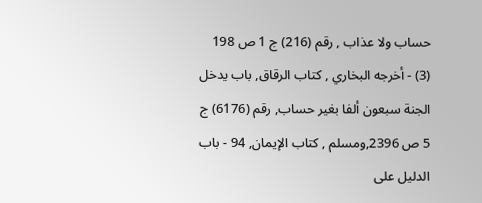حساب ولا عذاب , رقم (216) ج 1 ص 198
(3) - أخرجه البخاري , كتاب الرقاق, باب يدخل الجنة سبعون ألفا بغير حساب, رقم (6176) ج 5 ص 2396,ومسلم , كتاب الإيمان, 94 - باب الدليل على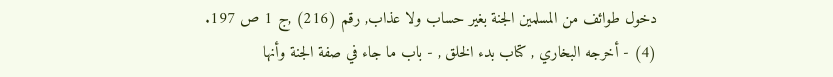دخول طوائف من المسلمين الجنة بغير حساب ولا عذاب, رقم (216) ,ج 1 ص 197.
(4) - أخرجه البخاري , كتاب بدء الخلق , - باب ما جاء في صفة الجنة وأنها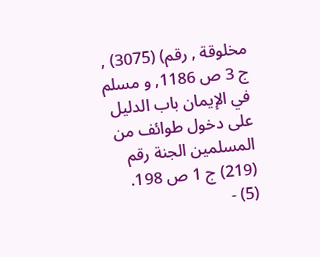مخلوقة , رقم) (3075) , ج 3 ص 1186, و مسلم في الإيمان باب الدليل على دخول طوائف من المسلمين الجنة رقم (219) ج 1 ص 198.
(5) -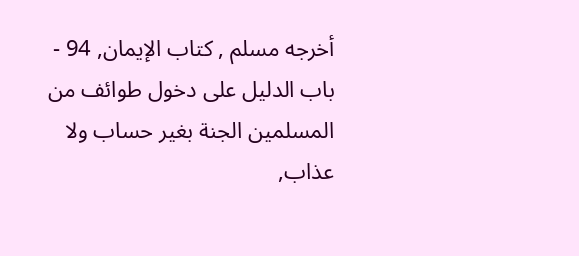أخرجه مسلم , كتاب الإيمان, 94 - باب الدليل على دخول طوائف من المسلمين الجنة بغير حساب ولا عذاب,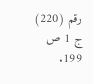رقم (220) ج 1 ص 199.